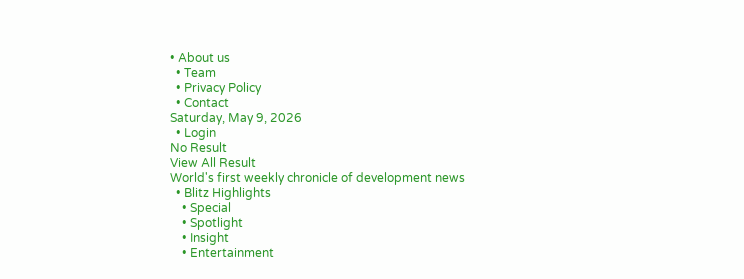• About us
  • Team
  • Privacy Policy
  • Contact
Saturday, May 9, 2026
  • Login
No Result
View All Result
World's first weekly chronicle of development news
  • Blitz Highlights
    • Special
    • Spotlight
    • Insight
    • Entertainment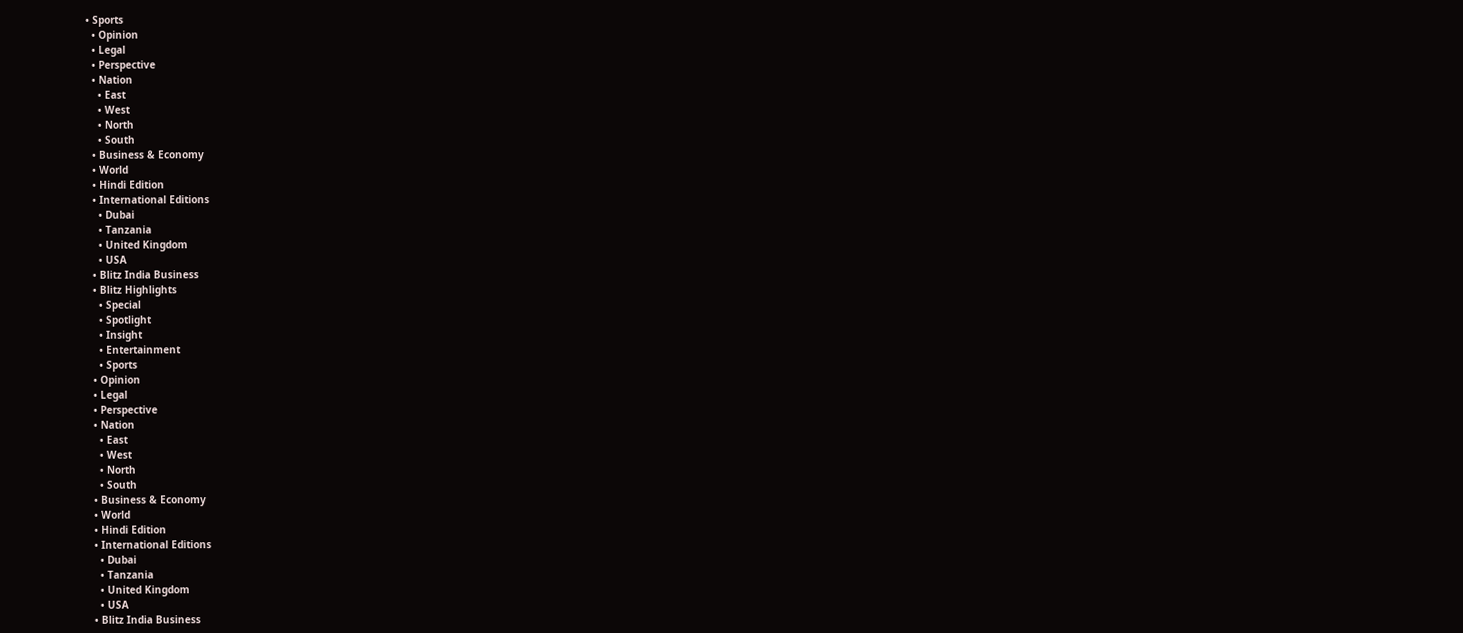• Sports
  • Opinion
  • Legal
  • Perspective
  • Nation
    • East
    • West
    • North
    • South
  • Business & Economy
  • World
  • Hindi Edition
  • International Editions
    • Dubai
    • Tanzania
    • United Kingdom
    • USA
  • Blitz India Business
  • Blitz Highlights
    • Special
    • Spotlight
    • Insight
    • Entertainment
    • Sports
  • Opinion
  • Legal
  • Perspective
  • Nation
    • East
    • West
    • North
    • South
  • Business & Economy
  • World
  • Hindi Edition
  • International Editions
    • Dubai
    • Tanzania
    • United Kingdom
    • USA
  • Blitz India Business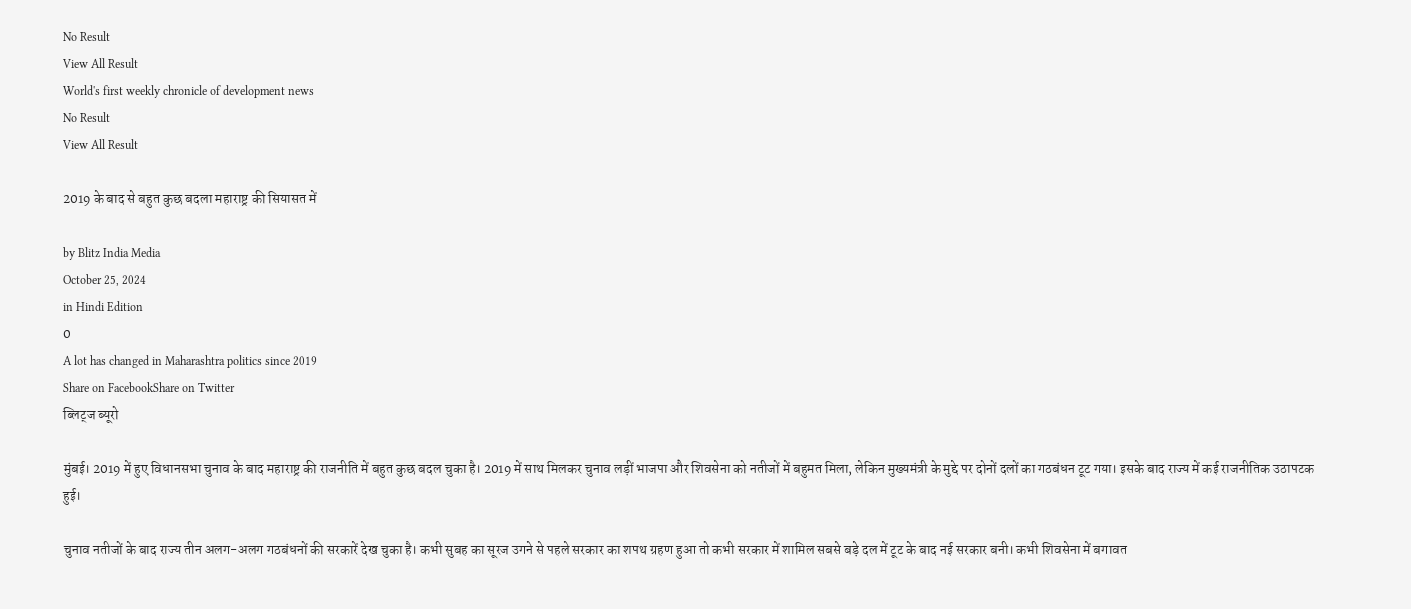No Result
View All Result
World's first weekly chronicle of development news
No Result
View All Result

2019 के बाद से बहुत कुछ बदला महाराष्ट्र की सियासत में

by Blitz India Media
October 25, 2024
in Hindi Edition
0
A lot has changed in Maharashtra politics since 2019
Share on FacebookShare on Twitter
ब्लिट्ज ब्यूरो

मुंबई। 2019 में हुए विधानसभा चुनाव के बाद महाराष्ट्र की राजनीति में बहुत कुछ बदल चुका है। 2019 में साथ मिलकर चुनाव लड़ीं भाजपा और शिवसेना को नतीजों में बहुमत मिला, लेकिन मुख्यमंत्री के मुद्दे पर दोनों दलों का गठबंधन टूट गया। इसके बाद राज्य में कई राजनीतिक उठापटक हुई।

चुनाव नतीजों के बाद राज्य तीन अलग-अलग गठबंधनों की सरकारें देख चुका है। कभी सुबह का सूरज उगने से पहले सरकार का शपथ ग्रहण हुआ तो कभी सरकार में शामिल सबसे बड़े दल में टूट के बाद नई सरकार बनी। कभी शिवसेना में बगावत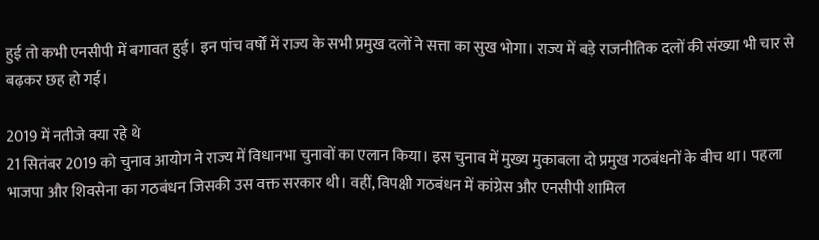हुई तो कभी एनसीपी में बगावत हुई। इन पांच वर्षों में राज्य के सभी प्रमुख दलों ने सत्ता का सुख भोगा। राज्य में बड़े राजनीतिक दलों की संख्या भी चार से बढ़कर छह हो गई।

2019 में नतीजे क्या रहे थे
21 सितंबर 2019 को चुनाव आयोग ने राज्य में विधानभा चुनावों का एलान किया। इस चुनाव में मुख्य मुकाबला दो प्रमुख गठबंधनों के बीच था। पहला भाजपा और शिवसेना का गठबंधन जिसकी उस वक्त सरकार थी। वहीं, विपक्षी गठबंधन में कांग्रेस और एनसीपी शामिल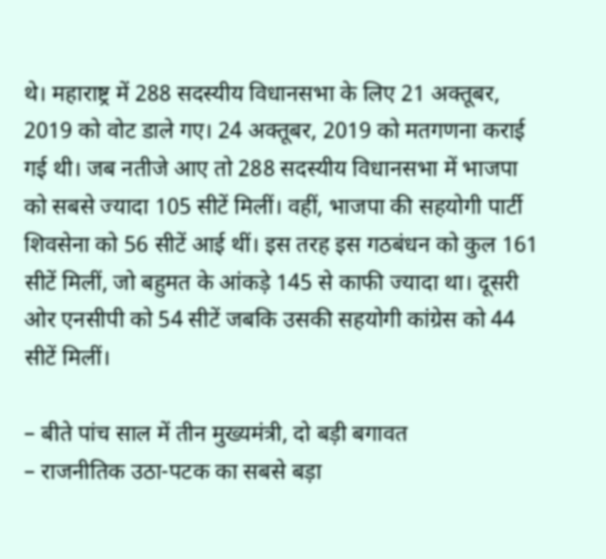थे। महाराष्ट्र में 288 सदस्यीय विधानसभा के लिए 21 अक्तूबर, 2019 को वोट डाले गए। 24 अक्तूबर, 2019 को मतगणना कराई गई थी। जब नतीजे आए तो 288 सदस्यीय विधानसभा में भाजपा को सबसे ज्यादा 105 सीटें मिलीं। वहीं, भाजपा की सहयोगी पार्टी शिवसेना को 56 सीटें आई थीं। इस तरह इस गठबंधन को कुल 161 सीटें मिलीं, जो बहुमत के आंकड़े 145 से काफी ज्यादा था। दूसरी ओर एनसीपी को 54 सीटें जबकि उसकी सहयोगी कांग्रेस को 44 सीटें मिलीं।

– बीते पांच साल में तीन मुख्यमंत्री, दो बड़ी बगावत
– राजनीतिक उठा-पटक का सबसे बड़ा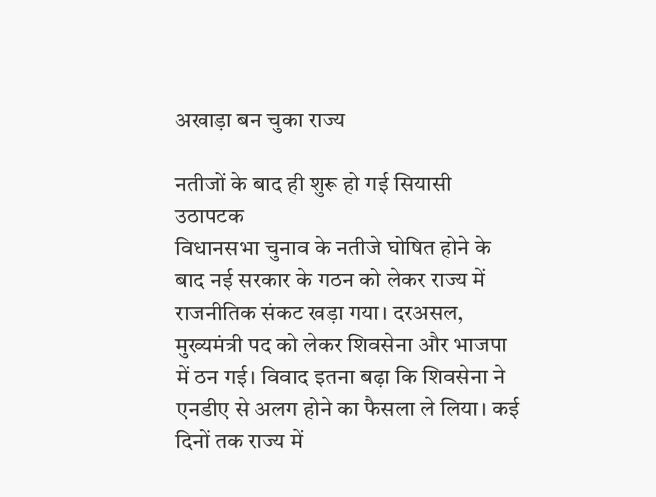अखाड़ा बन चुका राज्य

नतीजों के बाद ही शुरू हो गई सियासी उठापटक
विधानसभा चुनाव के नतीजे घोषित होने के बाद नई सरकार के गठन को लेकर राज्य में राजनीतिक संकट खड़ा गया। दरअसल, मुख्यमंत्री पद को लेकर शिवसेना और भाजपा में ठन गई। विवाद इतना बढ़ा कि शिवसेना ने एनडीए से अलग होने का फैसला ले लिया। कई दिनों तक राज्य में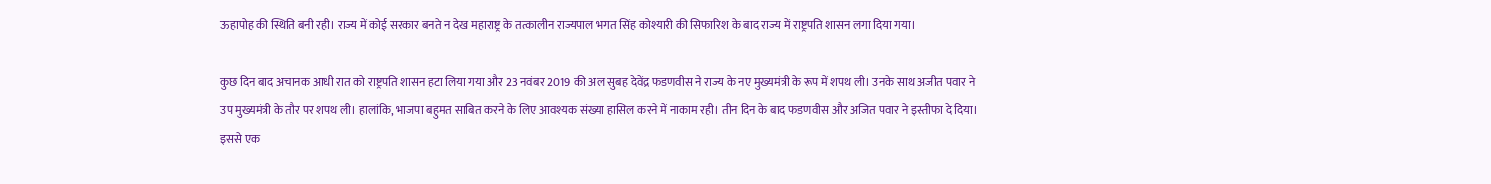ऊहापोह की स्थिति बनी रही। राज्य में कोई सरकार बनते न देख महाराष्ट्र के तत्कालीन राज्यपाल भगत सिंह कोश्यारी की सिफारिश के बाद राज्य में राष्ट्रपति शासन लगा दिया गया।

कुछ दिन बाद अचानक आधी रात को राष्ट्रपति शासन हटा लिया गया और 23 नवंबर 2019 की अल सुबह देवेंद्र फडणवीस ने राज्य के नए मुख्यमंत्री के रूप में शपथ ली। उनके साथ अजीत पवार ने उप मुख्यमंत्री के तौर पर शपथ ली। हालांकि, भाजपा बहुमत साबित करने के लिए आवश्यक संख्या हासिल करने में नाकाम रही। तीन दिन के बाद फडणवीस और अजित पवार ने इस्तीफा दे दिया। इससे एक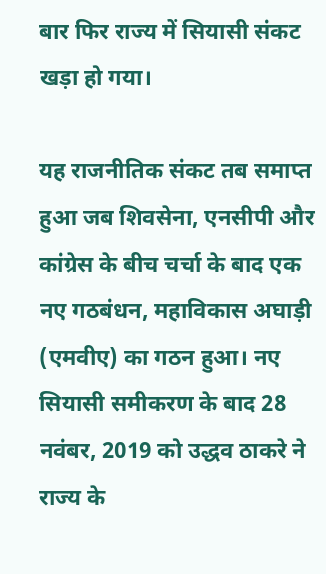बार फिर राज्य में सियासी संकट खड़ा हो गया।

यह राजनीतिक संकट तब समाप्त हुआ जब शिवसेना, एनसीपी और कांग्रेस के बीच चर्चा के बाद एक नए गठबंधन, महाविकास अघाड़ी (एमवीए) का गठन हुआ। नए सियासी समीकरण के बाद 28 नवंबर, 2019 को उद्धव ठाकरे ने राज्य के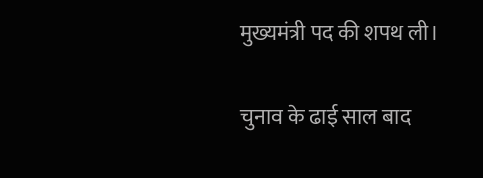मुख्यमंत्री पद की शपथ ली।

चुनाव के ढाई साल बाद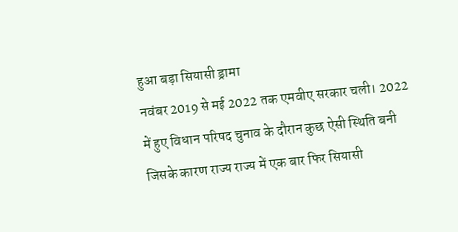हुआ बड़ा सियासी ड्रामा
नवंबर 2019 से मई 2022 तक एमवीए सरकार चली। 2022 में हुए विधान परिषद चुनाव के दौरान कुछ ऐसी स्थिति बनी जिसके कारण राज्य राज्य में एक बार फिर सियासी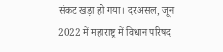संकट खड़ा हो गया। दरअसल, जून 2022 में महाराष्ट्र में विधान परिषद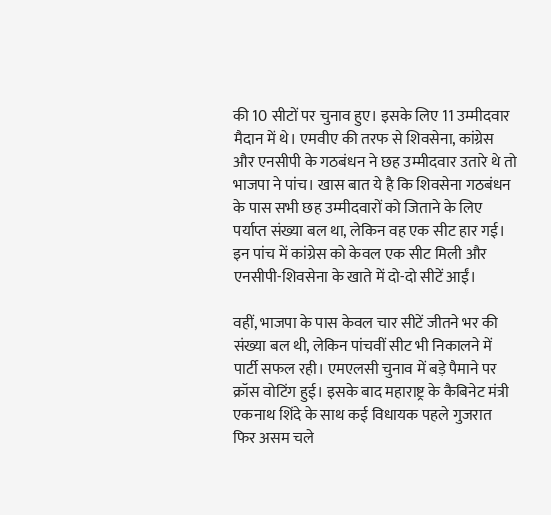की 10 सीटों पर चुनाव हुए। इसके लिए 11 उम्मीदवार मैदान में थे। एमवीए की तरफ से शिवसेना, कांग्रेस और एनसीपी के गठबंधन ने छह उम्मीदवार उतारे थे तो भाजपा ने पांच। खास बात ये है कि शिवसेना गठबंधन के पास सभी छह उम्मीदवारों को जिताने के लिए पर्याप्त संख्या बल था, लेकिन वह एक सीट हार गई। इन पांच में कांग्रेस को केवल एक सीट मिली और एनसीपी-शिवसेना के खाते में दो-दो सीटें आईं।

वहीं, भाजपा के पास केवल चार सीटें जीतने भर की संख्या बल थी, लेकिन पांचवीं सीट भी निकालने में पार्टी सफल रही। एमएलसी चुनाव में बड़े पैमाने पर क्रॉस वोटिंग हुई। इसके बाद महाराष्ट्र के कैबिनेट मंत्री एकनाथ शिंदे के साथ कई विधायक पहले गुजरात फिर असम चले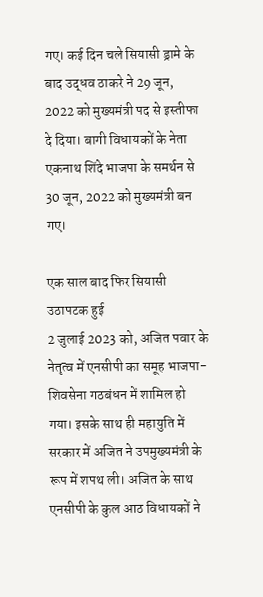गए। कई दिन चले सियासी ड्रामे के बाद उद्धव ठाकरे ने 29 जून, 2022 को मुख्यमंत्री पद से इस्तीफा दे दिया। बागी विधायकों के नेता एकनाथ शिंदे भाजपा के समर्थन से 30 जून, 2022 को मुख्यमंत्री बन गए।

एक साल बाद फिर सियासी उठापटक हुई
2 जुलाई 2023 को, अजित पवार के नेतृत्व में एनसीपी का समूह भाजपा-शिवसेना गठबंधन में शामिल हो गया। इसके साथ ही महायुति में सरकार में अजित ने उपमुख्यमंत्री के रूप में शपथ ली। अजित के साथ एनसीपी के कुल आठ विधायकों ने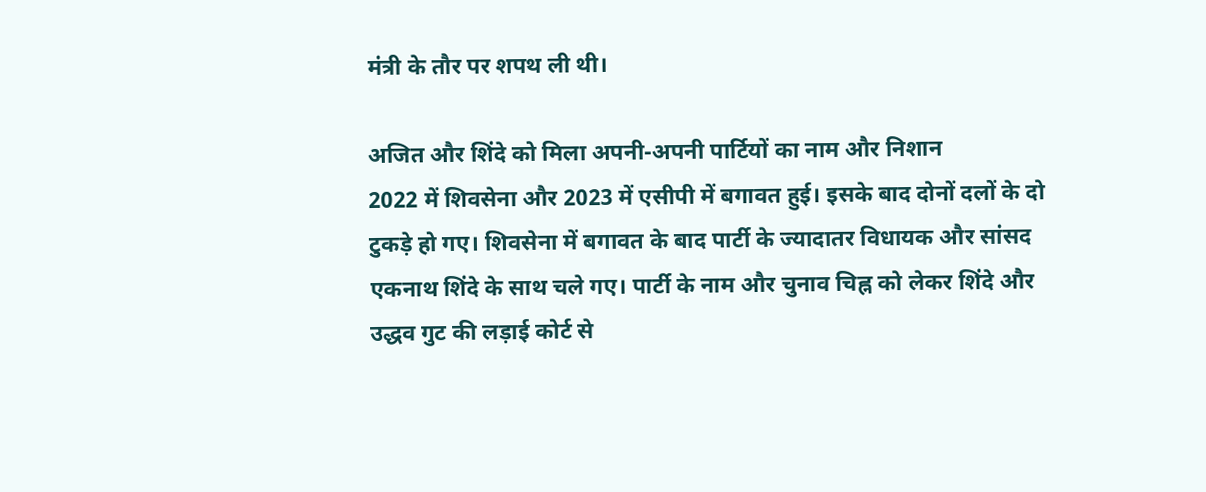मंत्री के तौर पर शपथ ली थी।

अजित और शिंदे को मिला अपनी-अपनी पार्टियों का नाम और निशान
2022 में शिवसेना और 2023 में एसीपी में बगावत हुई। इसके बाद दोनों दलों के दो टुकड़े हो गए। शिवसेना में बगावत के बाद पार्टी के ज्यादातर विधायक और सांसद एकनाथ शिंदे के साथ चले गए। पार्टी के नाम और चुनाव चिह्न को लेकर शिंदे और उद्धव गुट की लड़ाई कोर्ट से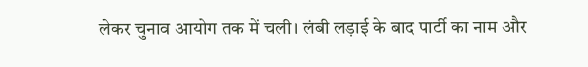लेकर चुनाव आयोग तक में चली। लंबी लड़ाई के बाद पार्टी का नाम और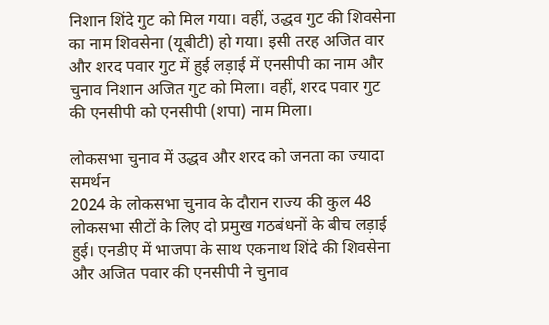निशान शिंदे गुट को मिल गया। वहीं, उद्धव गुट की शिवसेना का नाम शिवसेना (यूबीटी) हो गया। इसी तरह अजित वार और शरद पवार गुट में हुई लड़ाई में एनसीपी का नाम और चुनाव निशान अजित गुट को मिला। वहीं, शरद पवार गुट की एनसीपी को एनसीपी (शपा) नाम मिला।

लोकसभा चुनाव में उद्धव और शरद को जनता का ज्यादा समर्थन
2024 के लोकसभा चुनाव के दौरान राज्य की कुल 48 लोकसभा सीटों के लिए दो प्रमुख गठबंधनों के बीच लड़ाई हुई। एनडीए में भाजपा के साथ एकनाथ शिंदे की शिवसेना और अजित पवार की एनसीपी ने चुनाव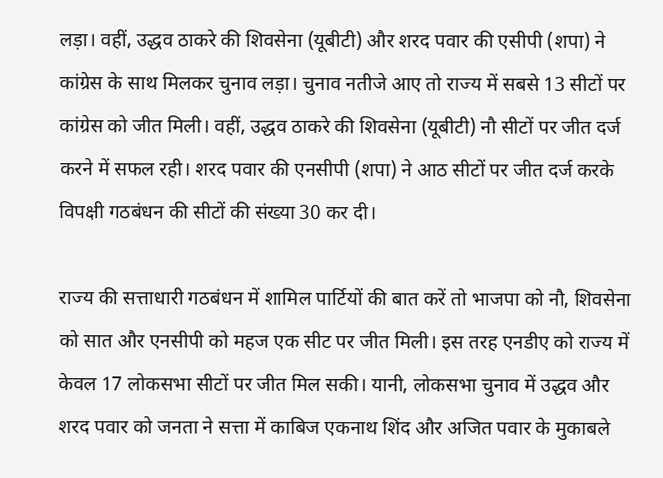लड़ा। वहीं, उद्धव ठाकरे की शिवसेना (यूबीटी) और शरद पवार की एसीपी (शपा) ने कांग्रेस के साथ मिलकर चुनाव लड़ा। चुनाव नतीजे आए तो राज्य में सबसे 13 सीटों पर कांग्रेस को जीत मिली। वहीं, उद्धव ठाकरे की शिवसेना (यूबीटी) नौ सीटों पर जीत दर्ज करने में सफल रही। शरद पवार की एनसीपी (शपा) ने आठ सीटों पर जीत दर्ज करके विपक्षी गठबंधन की सीटों की संख्या 30 कर दी।

राज्य की सत्ताधारी गठबंधन में शामिल पार्टियों की बात करें तो भाजपा को नौ, शिवसेना को सात और एनसीपी को महज एक सीट पर जीत मिली। इस तरह एनडीए को राज्य में केवल 17 लोकसभा सीटों पर जीत मिल सकी। यानी, लोकसभा चुनाव में उद्धव और शरद पवार को जनता ने सत्ता में काबिज एकनाथ शिंद और अजित पवार के मुकाबले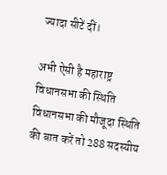ज्यादा सीटें दीं।

अभी ऐसी है महाराष्ट्र विधानसभा की स्थिति
विधानसभा की मौजूदा स्थिति की बात करें तो 288 सदस्यीय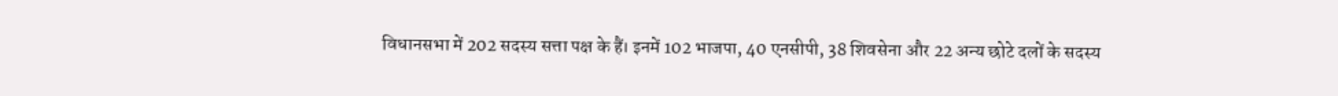विधानसभा में 202 सदस्य सत्ता पक्ष के हैं। इनमें 102 भाजपा, 40 एनसीपी, 38 शिवसेना और 22 अन्य छोटे दलों के सदस्य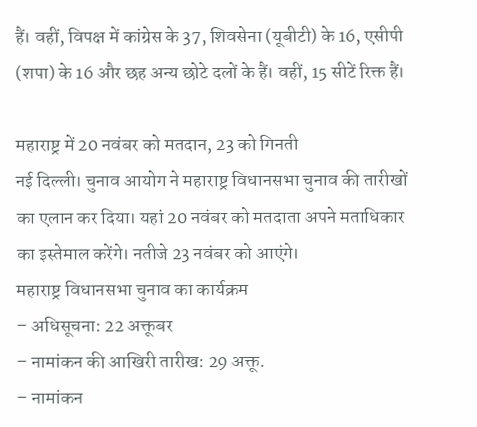हैं। वहीं, विपक्ष में कांग्रेस के 37, शिवसेना (यूबीटी) के 16, एसीपी (शपा) के 16 और छह अन्य छोटे दलों के हैं। वहीं, 15 सीटें रिक्त हैं।

महाराष्ट्र में 20 नवंबर को मतदान, 23 को गिनती
नई दिल्ली। चुनाव आयोग ने महाराष्ट्र विधानसभा चुनाव की तारीखों का एलान कर दिया। यहां 20 नवंबर को मतदाता अपने मताधिकार का इस्तेमाल करेंगे। नतीजे 23 नवंबर को आएंगे।
महाराष्ट्र विधानसभा चुनाव का कार्यक्रम
– अधिसूचना: 22 अक्तूबर
– नामांकन की आखिरी तारीख: 29 अक्तू.
– नामांकन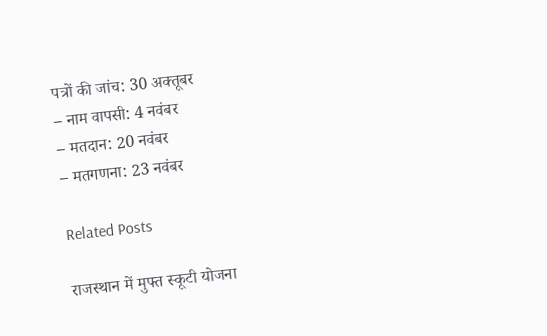पत्रों की जांच: 30 अक्तूबर
– नाम वापसी: 4 नवंबर
– मतदान: 20 नवंबर
– मतगणना: 23 नवंबर

Related Posts

राजस्थान में मुफ्त स्कूटी योजना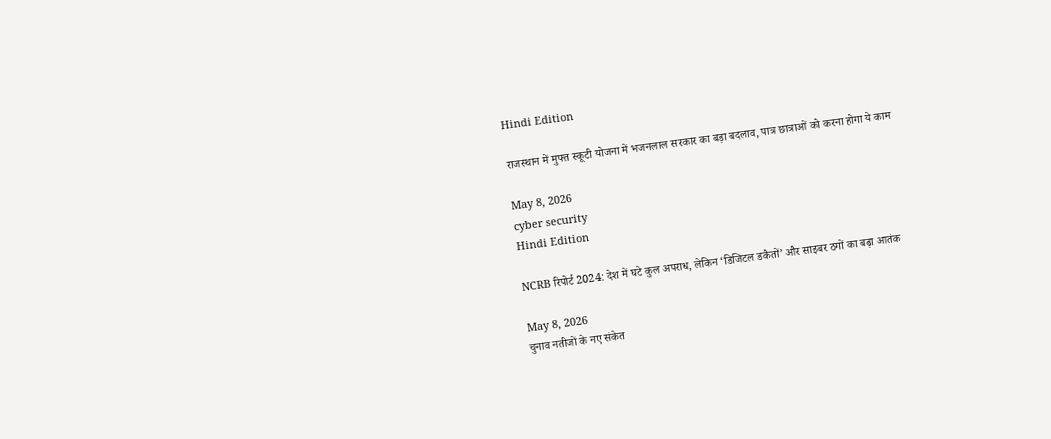Hindi Edition

राजस्थान में मुफ्त स्कूटी योजना में भजनलाल सरकार का बड़ा बदलाव, पात्र छात्राओं को करना होगा ये काम

May 8, 2026
cyber security
Hindi Edition

NCRB रिपोर्ट 2024: देश में घटे कुल अपराध, लेकिन ‘डिजिटल डकैतों’ और साइबर ठगों का बढ़ा आतंक

May 8, 2026
चुनाव नतीजों के नए संकेत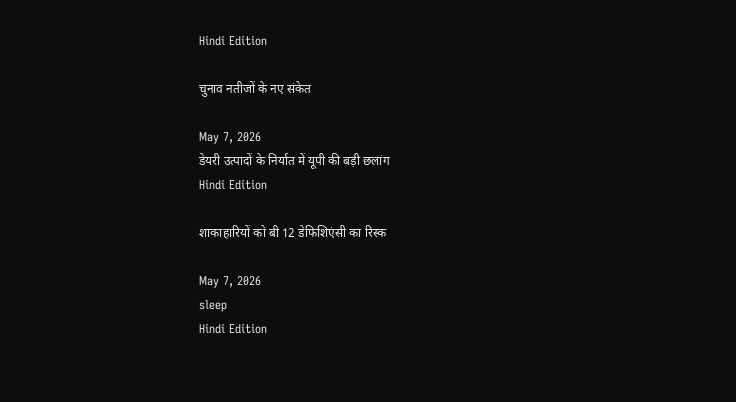Hindi Edition

चुनाव नतीजों के नए संकेत

May 7, 2026
डेयरी उत्पादों के निर्यात में यूपी की बड़ी छलांग
Hindi Edition

शाकाहारियों को बी 12 डेफिशिएंसी का रिस्क

May 7, 2026
sleep
Hindi Edition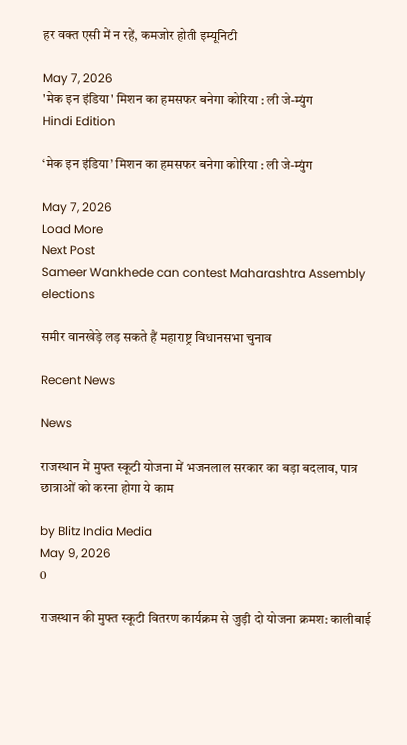हर वक्त एसी में न रहें, कमजोर होती इम्यूनिटी

May 7, 2026
'मेक इन इंडिया' मिशन का हमसफर बनेगा कोरिया : ली जे-म्युंग
Hindi Edition

‘मेक इन इंडिया’ मिशन का हमसफर बनेगा कोरिया : ली जे-म्युंग

May 7, 2026
Load More
Next Post
Sameer Wankhede can contest Maharashtra Assembly elections

समीर वानखेड़े लड़ सकते हैं महाराष्ट्र विधानसभा चुनाव

Recent News

News

राजस्थान में मुफ्त स्कूटी योजना में भजनलाल सरकार का बड़ा बदलाव, पात्र छात्राओं को करना होगा ये काम

by Blitz India Media
May 9, 2026
0

राजस्थान की मुफ्त स्कूटी वितरण कार्यक्रम से जुड़ी दो योजना क्रमश: कालीबाई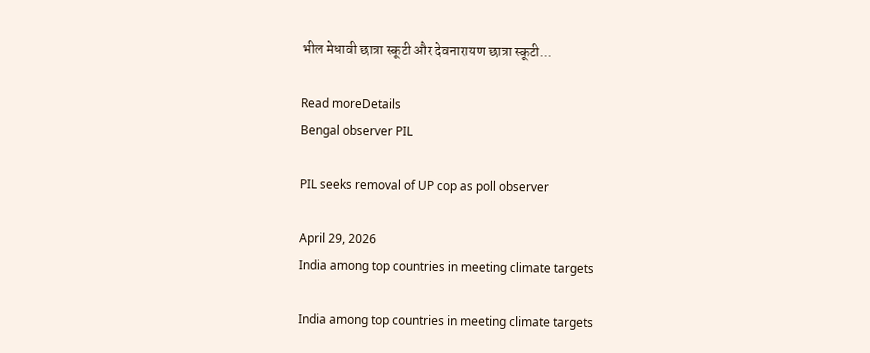भील मेधावी छात्रा स्कूटी और देवनारायण छात्रा स्कूटी...

Read moreDetails
Bengal observer PIL

PIL seeks removal of UP cop as poll observer

April 29, 2026
India among top countries in meeting climate targets

India among top countries in meeting climate targets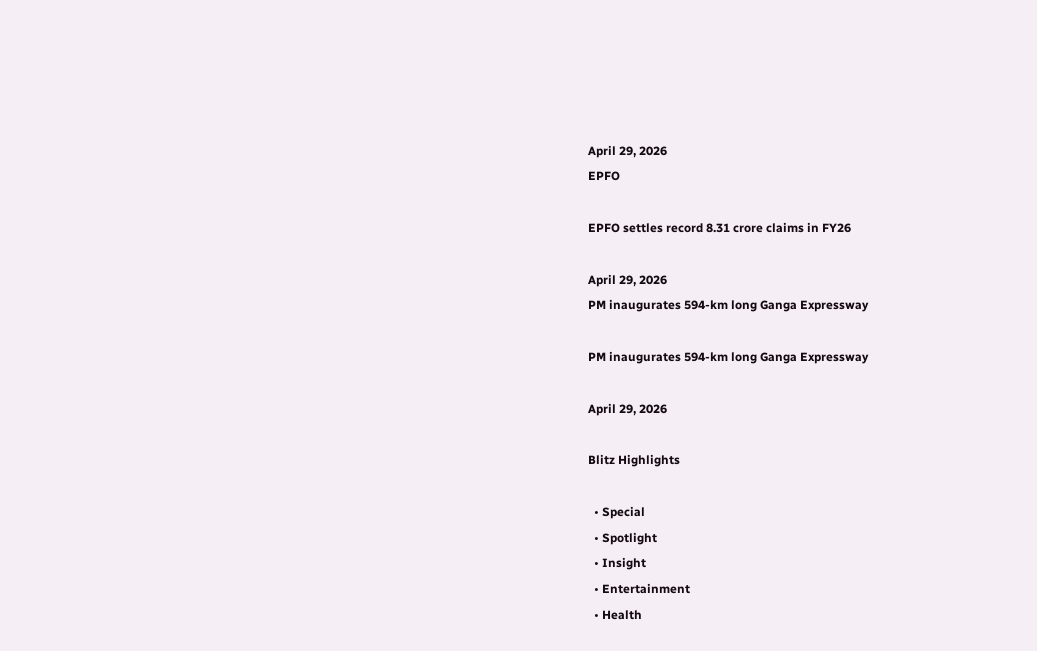April 29, 2026
EPFO

EPFO settles record 8.31 crore claims in FY26

April 29, 2026
PM inaugurates 594-km long Ganga Expressway

PM inaugurates 594-km long Ganga Expressway

April 29, 2026

Blitz Highlights

  • Special
  • Spotlight
  • Insight
  • Entertainment
  • Health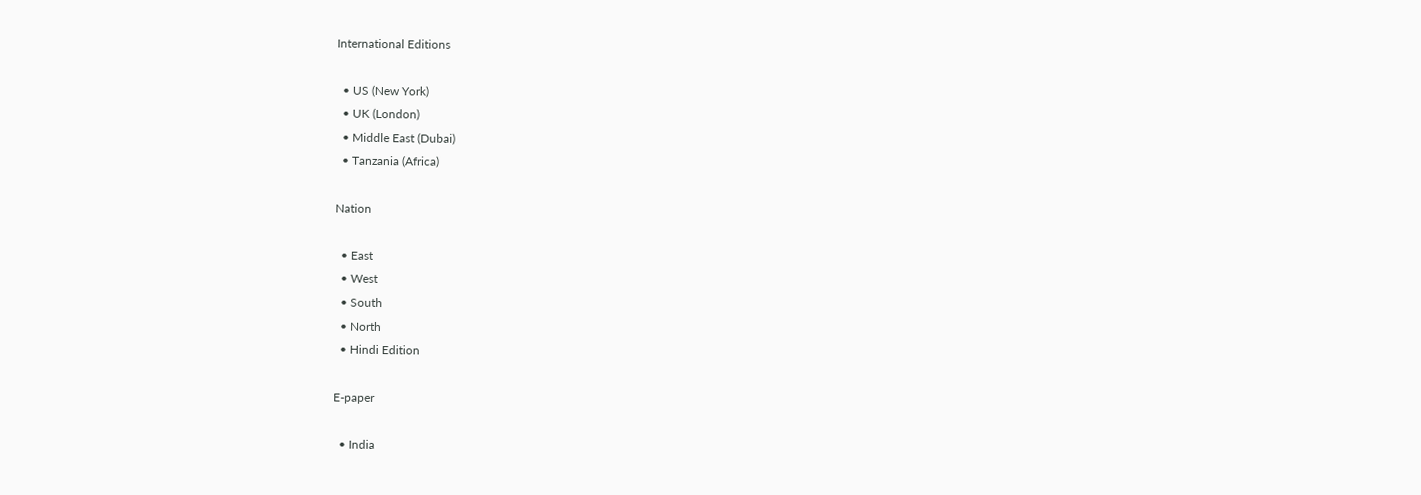International Editions

  • US (New York)
  • UK (London)
  • Middle East (Dubai)
  • Tanzania (Africa)

Nation

  • East
  • West
  • South
  • North
  • Hindi Edition

E-paper

  • India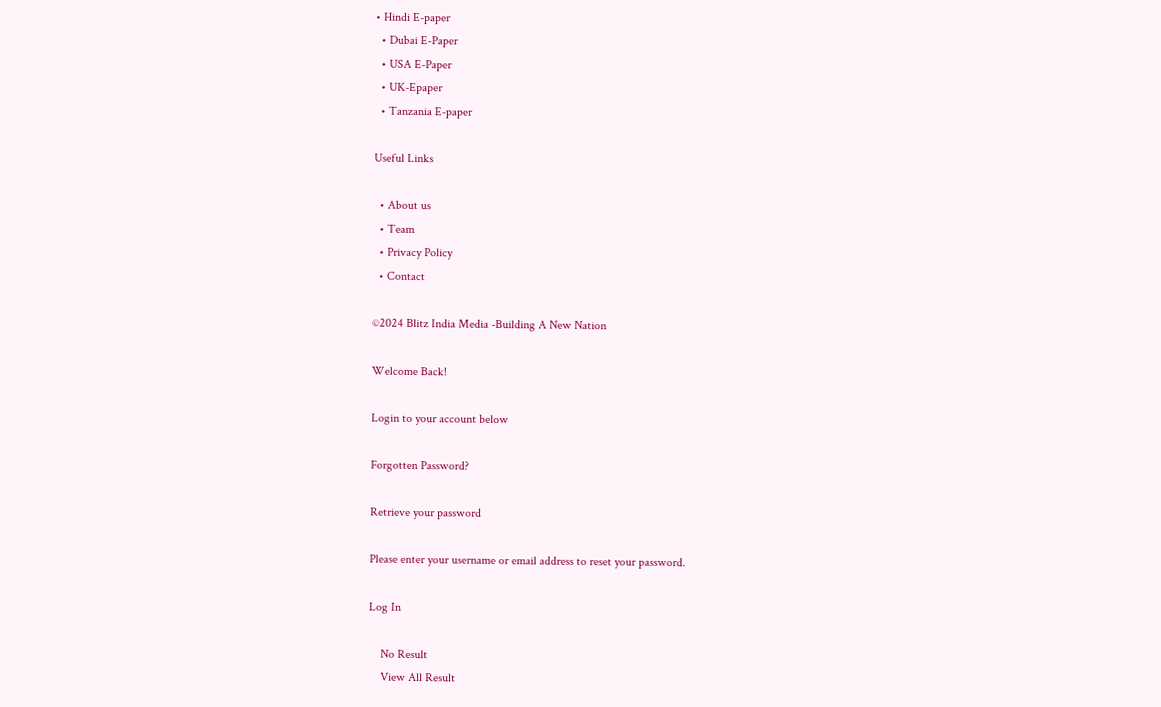• Hindi E-paper
  • Dubai E-Paper
  • USA E-Paper
  • UK-Epaper
  • Tanzania E-paper

Useful Links

  • About us
  • Team
  • Privacy Policy
  • Contact

©2024 Blitz India Media -Building A New Nation

Welcome Back!

Login to your account below

Forgotten Password?

Retrieve your password

Please enter your username or email address to reset your password.

Log In

    No Result
    View All Result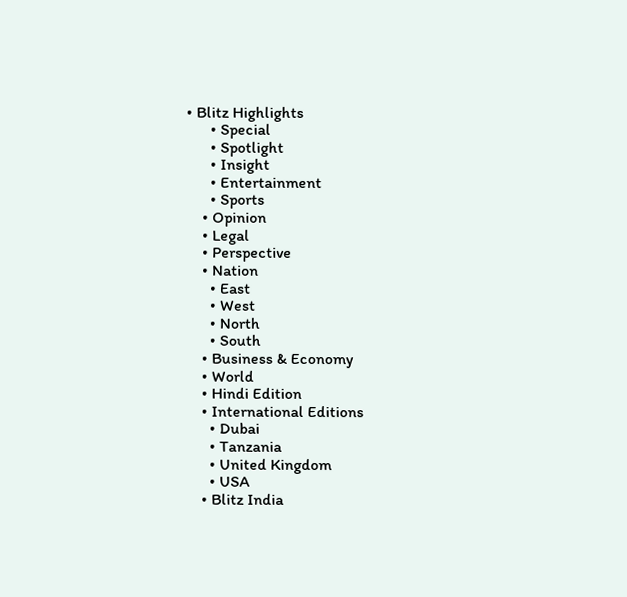• Blitz Highlights
      • Special
      • Spotlight
      • Insight
      • Entertainment
      • Sports
    • Opinion
    • Legal
    • Perspective
    • Nation
      • East
      • West
      • North
      • South
    • Business & Economy
    • World
    • Hindi Edition
    • International Editions
      • Dubai
      • Tanzania
      • United Kingdom
      • USA
    • Blitz India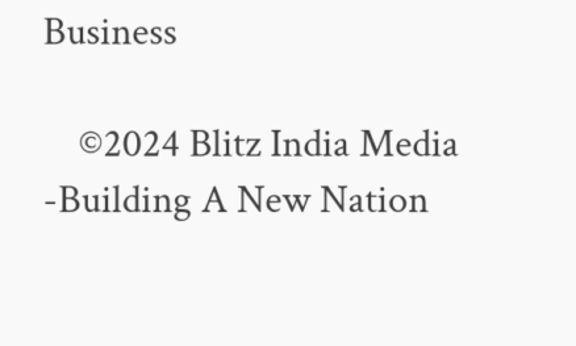Business

    ©2024 Blitz India Media -Building A New Nation